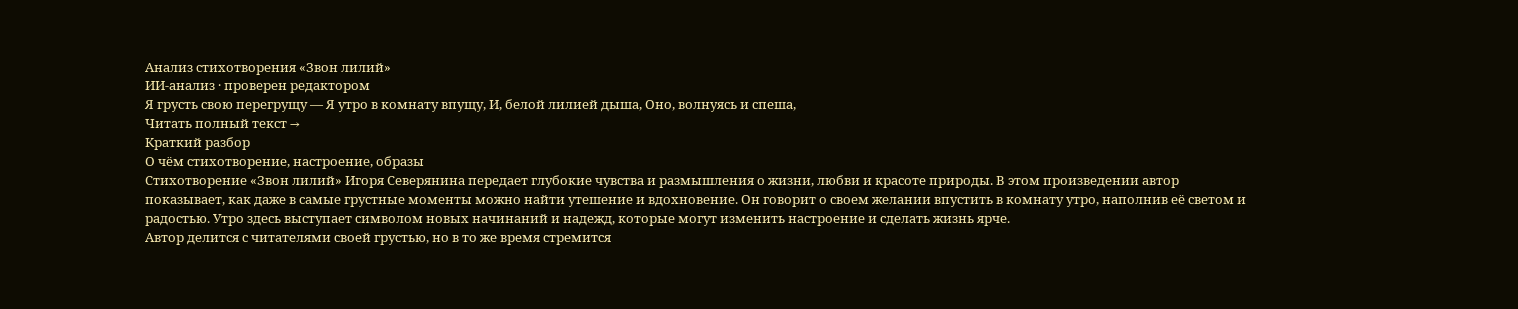Анализ стихотворения «Звон лилий»
ИИ-анализ · проверен редактором
Я грусть свою перегрущу — Я утро в комнату впущу, И, белой лилией дыша, Оно, волнуясь и спеша,
Читать полный текст →
Краткий разбор
О чём стихотворение, настроение, образы
Стихотворение «Звон лилий» Игоря Северянина передает глубокие чувства и размышления о жизни, любви и красоте природы. В этом произведении автор показывает, как даже в самые грустные моменты можно найти утешение и вдохновение. Он говорит о своем желании впустить в комнату утро, наполнив её светом и радостью. Утро здесь выступает символом новых начинаний и надежд, которые могут изменить настроение и сделать жизнь ярче.
Автор делится с читателями своей грустью, но в то же время стремится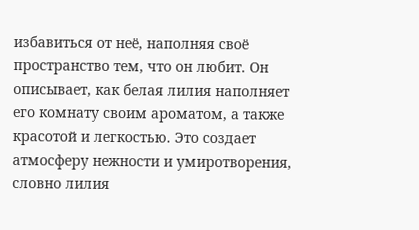избавиться от неё, наполняя своё пространство тем, что он любит. Он описывает, как белая лилия наполняет его комнату своим ароматом, а также красотой и легкостью. Это создает атмосферу нежности и умиротворения, словно лилия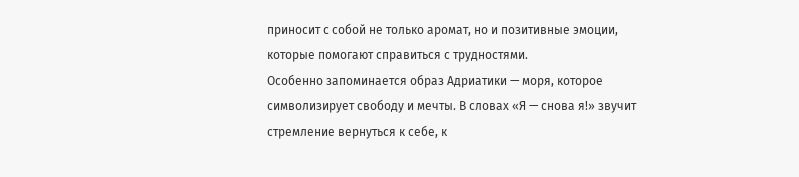приносит с собой не только аромат, но и позитивные эмоции, которые помогают справиться с трудностями.
Особенно запоминается образ Адриатики — моря, которое символизирует свободу и мечты. В словах «Я — снова я!» звучит стремление вернуться к себе, к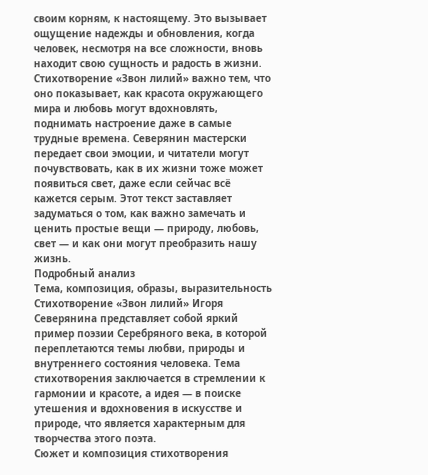своим корням, к настоящему. Это вызывает ощущение надежды и обновления, когда человек, несмотря на все сложности, вновь находит свою сущность и радость в жизни.
Стихотворение «Звон лилий» важно тем, что оно показывает, как красота окружающего мира и любовь могут вдохновлять, поднимать настроение даже в самые трудные времена. Северянин мастерски передает свои эмоции, и читатели могут почувствовать, как в их жизни тоже может появиться свет, даже если сейчас всё кажется серым. Этот текст заставляет задуматься о том, как важно замечать и ценить простые вещи — природу, любовь, свет — и как они могут преобразить нашу жизнь.
Подробный анализ
Тема, композиция, образы, выразительность
Стихотворение «Звон лилий» Игоря Северянина представляет собой яркий пример поэзии Серебряного века, в которой переплетаются темы любви, природы и внутреннего состояния человека. Тема стихотворения заключается в стремлении к гармонии и красоте, а идея — в поиске утешения и вдохновения в искусстве и природе, что является характерным для творчества этого поэта.
Сюжет и композиция стихотворения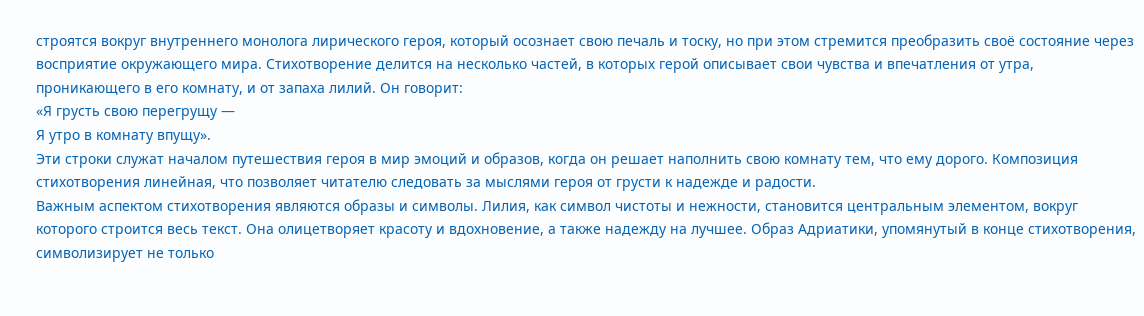строятся вокруг внутреннего монолога лирического героя, который осознает свою печаль и тоску, но при этом стремится преобразить своё состояние через восприятие окружающего мира. Стихотворение делится на несколько частей, в которых герой описывает свои чувства и впечатления от утра, проникающего в его комнату, и от запаха лилий. Он говорит:
«Я грусть свою перегрущу —
Я утро в комнату впущу».
Эти строки служат началом путешествия героя в мир эмоций и образов, когда он решает наполнить свою комнату тем, что ему дорого. Композиция стихотворения линейная, что позволяет читателю следовать за мыслями героя от грусти к надежде и радости.
Важным аспектом стихотворения являются образы и символы. Лилия, как символ чистоты и нежности, становится центральным элементом, вокруг которого строится весь текст. Она олицетворяет красоту и вдохновение, а также надежду на лучшее. Образ Адриатики, упомянутый в конце стихотворения, символизирует не только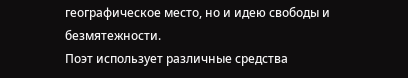географическое место, но и идею свободы и безмятежности.
Поэт использует различные средства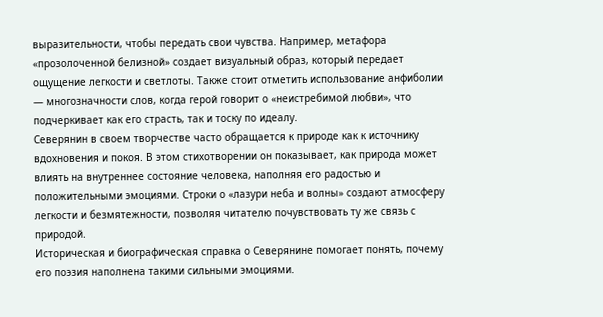выразительности, чтобы передать свои чувства. Например, метафора «прозолоченной белизной» создает визуальный образ, который передает ощущение легкости и светлоты. Также стоит отметить использование анфиболии — многозначности слов, когда герой говорит о «неистребимой любви», что подчеркивает как его страсть, так и тоску по идеалу.
Северянин в своем творчестве часто обращается к природе как к источнику вдохновения и покоя. В этом стихотворении он показывает, как природа может влиять на внутреннее состояние человека, наполняя его радостью и положительными эмоциями. Строки о «лазури неба и волны» создают атмосферу легкости и безмятежности, позволяя читателю почувствовать ту же связь с природой.
Историческая и биографическая справка о Северянине помогает понять, почему его поэзия наполнена такими сильными эмоциями.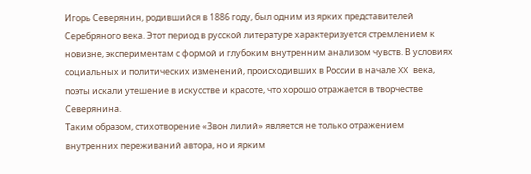Игорь Северянин, родившийся в 1886 году, был одним из ярких представителей Серебряного века. Этот период в русской литературе характеризуется стремлением к новизне, экспериментам с формой и глубоким внутренним анализом чувств. В условиях социальных и политических изменений, происходивших в России в начале XX века, поэты искали утешение в искусстве и красоте, что хорошо отражается в творчестве Северянина.
Таким образом, стихотворение «Звон лилий» является не только отражением внутренних переживаний автора, но и ярким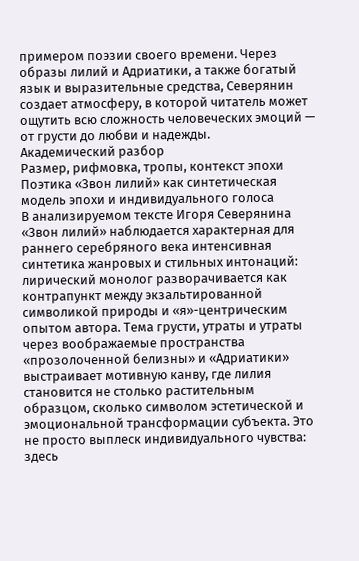примером поэзии своего времени. Через образы лилий и Адриатики, а также богатый язык и выразительные средства, Северянин создает атмосферу, в которой читатель может ощутить всю сложность человеческих эмоций — от грусти до любви и надежды.
Академический разбор
Размер, рифмовка, тропы, контекст эпохи
Поэтика «Звон лилий» как синтетическая модель эпохи и индивидуального голоса
В анализируемом тексте Игоря Северянина «Звон лилий» наблюдается характерная для раннего серебряного века интенсивная синтетика жанровых и стильных интонаций: лирический монолог разворачивается как контрапункт между экзальтированной символикой природы и «я»-центрическим опытом автора. Тема грусти, утраты и утраты через воображаемые пространства «прозолоченной белизны» и «Адриатики» выстраивает мотивную канву, где лилия становится не столько растительным образцом, сколько символом эстетической и эмоциональной трансформации субъекта. Это не просто выплеск индивидуального чувства: здесь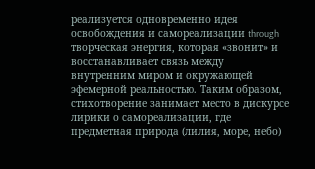реализуется одновременно идея освобождения и самореализации through творческая энергия, которая «звонит» и восстанавливает связь между внутренним миром и окружающей эфемерной реальностью. Таким образом, стихотворение занимает место в дискурсе лирики о самореализации, где предметная природа (лилия, море, небо)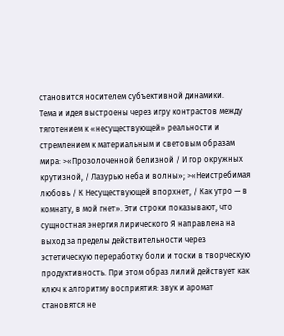становится носителем субъективной динамики.
Тема и идея выстроены через игру контрастов между тяготением к «несуществующей» реальности и стремлением к материальным и световым образам мира: >«Прозолоченной белизной / И гор окружных крутизной, / Лазурью неба и волны»; >«Неистребимая любовь / К Несуществующей впорхнет, / Как утро — в комнату, в мой гнет». Эти строки показывают, что сущностная энергия лирического Я направлена на выход за пределы действительности через эстетическую переработку боли и тоски в творческую продуктивность. При этом образ лилий действует как ключ к алгоритму восприятия: звук и аромат становятся не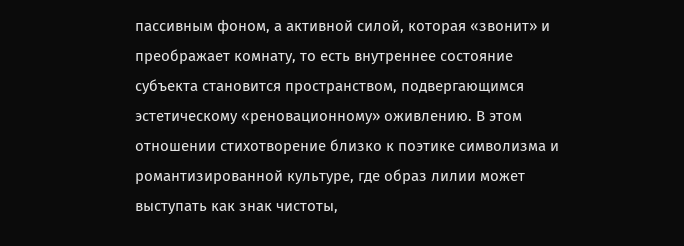пассивным фоном, а активной силой, которая «звонит» и преображает комнату, то есть внутреннее состояние субъекта становится пространством, подвергающимся эстетическому «реновационному» оживлению. В этом отношении стихотворение близко к поэтике символизма и романтизированной культуре, где образ лилии может выступать как знак чистоты,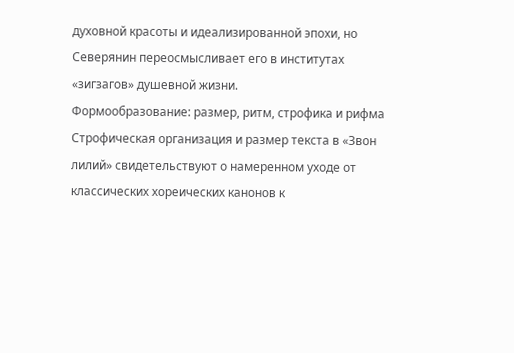духовной красоты и идеализированной эпохи, но Северянин переосмысливает его в институтах «зигзагов» душевной жизни.
Формообразование: размер, ритм, строфика и рифма
Строфическая организация и размер текста в «Звон лилий» свидетельствуют о намеренном уходе от классических хореических канонов к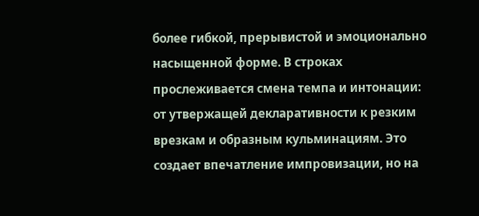более гибкой, прерывистой и эмоционально насыщенной форме. В строках прослеживается смена темпа и интонации: от утвержащей декларативности к резким врезкам и образным кульминациям. Это создает впечатление импровизации, но на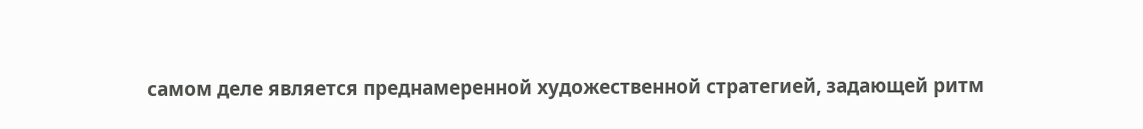самом деле является преднамеренной художественной стратегией, задающей ритм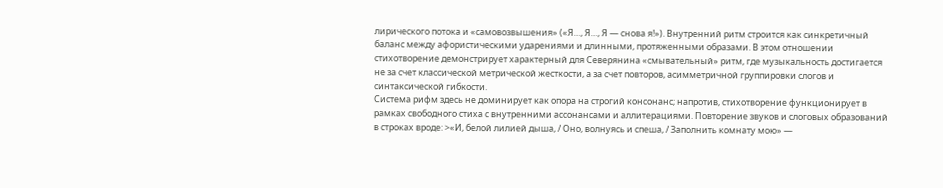лирического потока и «самовозвышения» («Я…, Я…, Я — снова я!»). Внутренний ритм строится как синкретичный баланс между афористическими ударениями и длинными, протяженными образами. В этом отношении стихотворение демонстрирует характерный для Северянина «смывательный» ритм, где музыкальность достигается не за счет классической метрической жесткости, а за счет повторов, асимметричной группировки слогов и синтаксической гибкости.
Система рифм здесь не доминирует как опора на строгий консонанс; напротив, стихотворение функционирует в рамках свободного стиха с внутренними ассонансами и аллитерациями. Повторение звуков и слоговых образований в строках вроде: >«И, белой лилией дыша, / Оно, волнуясь и спеша, / Заполнить комнату мою» —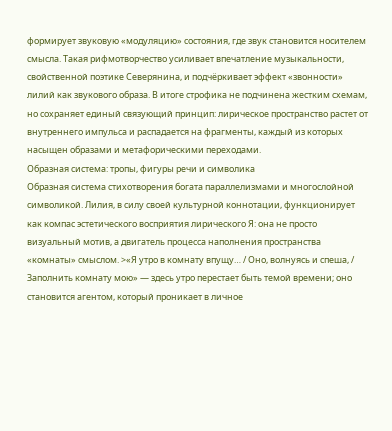формирует звуковую «модуляцию» состояния, где звук становится носителем смысла. Такая рифмотворчество усиливает впечатление музыкальности, свойственной поэтике Северянина, и подчёркивает эффект «звонности» лилий как звукового образа. В итоге строфика не подчинена жестким схемам, но сохраняет единый связующий принцип: лирическое пространство растет от внутреннего импульса и распадается на фрагменты, каждый из которых насыщен образами и метафорическими переходами.
Образная система: тропы, фигуры речи и символика
Образная система стихотворения богата параллелизмами и многослойной символикой. Лилия, в силу своей культурной коннотации, функционирует как компас эстетического восприятия лирического Я: она не просто визуальный мотив, а двигатель процесса наполнения пространства «комнаты» смыслом. >«Я утро в комнату впущу… / Оно, волнуясь и спеша, / Заполнить комнату мою» — здесь утро перестает быть темой времени; оно становится агентом, который проникает в личное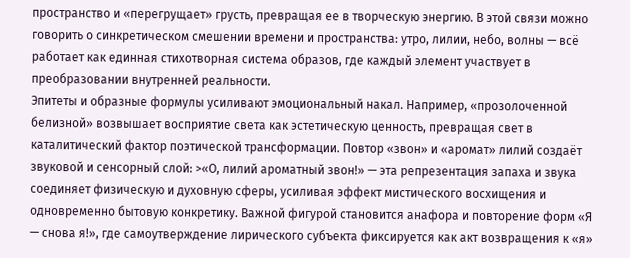пространство и «перегрущает» грусть, превращая ее в творческую энергию. В этой связи можно говорить о синкретическом смешении времени и пространства: утро, лилии, небо, волны — всё работает как единная стихотворная система образов, где каждый элемент участвует в преобразовании внутренней реальности.
Эпитеты и образные формулы усиливают эмоциональный накал. Например, «прозолоченной белизной» возвышает восприятие света как эстетическую ценность, превращая свет в каталитический фактор поэтической трансформации. Повтор «звон» и «аромат» лилий создаёт звуковой и сенсорный слой: >«О, лилий ароматный звон!» — эта репрезентация запаха и звука соединяет физическую и духовную сферы, усиливая эффект мистического восхищения и одновременно бытовую конкретику. Важной фигурой становится анафора и повторение форм «Я — снова я!», где самоутверждение лирического субъекта фиксируется как акт возвращения к «я»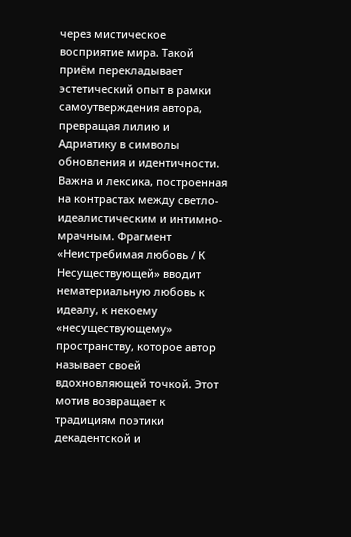через мистическое восприятие мира. Такой приём перекладывает эстетический опыт в рамки самоутверждения автора, превращая лилию и Адриатику в символы обновления и идентичности.
Важна и лексика, построенная на контрастах между светло-идеалистическим и интимно-мрачным. Фрагмент «Неистребимая любовь / К Несуществующей» вводит нематериальную любовь к идеалу, к некоему «несуществующему» пространству, которое автор называет своей вдохновляющей точкой. Этот мотив возвращает к традициям поэтики декадентской и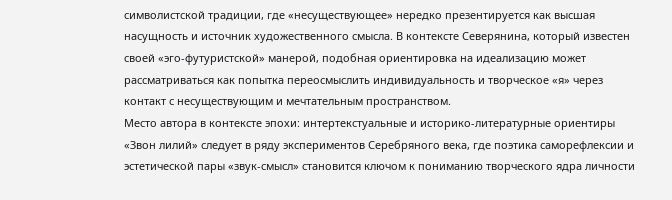символистской традиции, где «несуществующее» нередко презентируется как высшая насущность и источник художественного смысла. В контексте Северянина, который известен своей «эго-футуристской» манерой, подобная ориентировка на идеализацию может рассматриваться как попытка переосмыслить индивидуальность и творческое «я» через контакт с несуществующим и мечтательным пространством.
Место автора в контексте эпохи: интертекстуальные и историко-литературные ориентиры
«Звон лилий» следует в ряду экспериментов Серебряного века, где поэтика саморефлексии и эстетической пары «звук-смысл» становится ключом к пониманию творческого ядра личности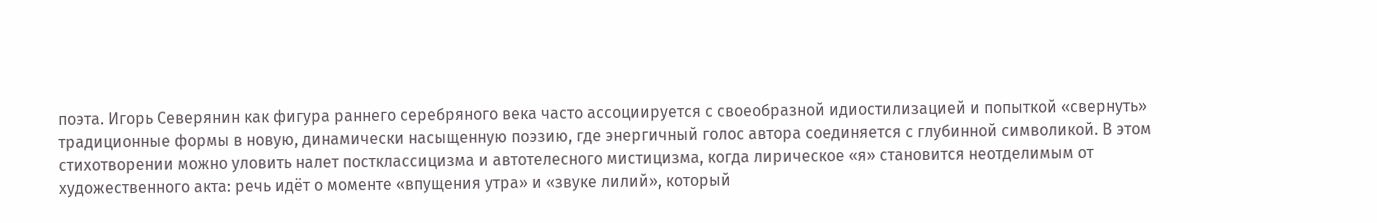поэта. Игорь Северянин как фигура раннего серебряного века часто ассоциируется с своеобразной идиостилизацией и попыткой «свернуть» традиционные формы в новую, динамически насыщенную поэзию, где энергичный голос автора соединяется с глубинной символикой. В этом стихотворении можно уловить налет постклассицизма и автотелесного мистицизма, когда лирическое «я» становится неотделимым от художественного акта: речь идёт о моменте «впущения утра» и «звуке лилий», который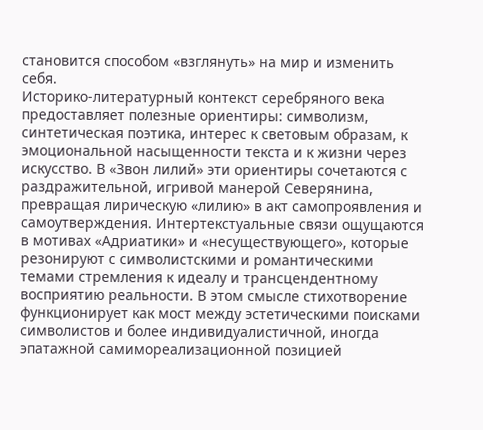становится способом «взглянуть» на мир и изменить себя.
Историко-литературный контекст серебряного века предоставляет полезные ориентиры: символизм, синтетическая поэтика, интерес к световым образам, к эмоциональной насыщенности текста и к жизни через искусство. В «Звон лилий» эти ориентиры сочетаются с раздражительной, игривой манерой Северянина, превращая лирическую «лилию» в акт самопроявления и самоутверждения. Интертекстуальные связи ощущаются в мотивах «Адриатики» и «несуществующего», которые резонируют с символистскими и романтическими темами стремления к идеалу и трансцендентному восприятию реальности. В этом смысле стихотворение функционирует как мост между эстетическими поисками символистов и более индивидуалистичной, иногда эпатажной самимореализационной позицией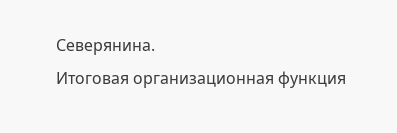Северянина.
Итоговая организационная функция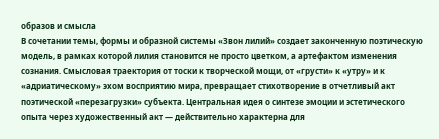образов и смысла
В сочетании темы, формы и образной системы «Звон лилий» создает законченную поэтическую модель, в рамках которой лилия становится не просто цветком, а артефактом изменения сознания. Смысловая траектория от тоски к творческой мощи, от «грусти» к «утру» и к «адриатическому» эхом восприятию мира, превращает стихотворение в отчетливый акт поэтической «перезагрузки» субъекта. Центральная идея о синтезе эмоции и эстетического опыта через художественный акт — действительно характерна для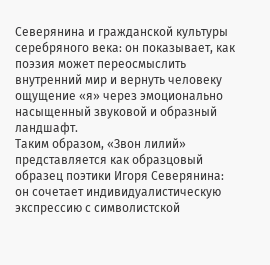Северянина и гражданской культуры серебряного века: он показывает, как поэзия может переосмыслить внутренний мир и вернуть человеку ощущение «я» через эмоционально насыщенный звуковой и образный ландшафт.
Таким образом, «Звон лилий» представляется как образцовый образец поэтики Игоря Северянина: он сочетает индивидуалистическую экспрессию с символистской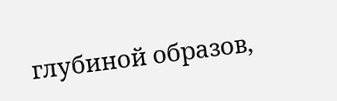глубиной образов,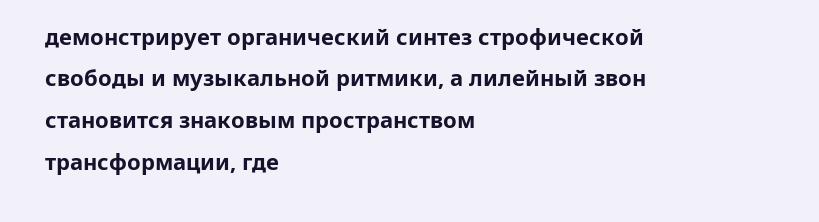демонстрирует органический синтез строфической свободы и музыкальной ритмики, а лилейный звон становится знаковым пространством трансформации, где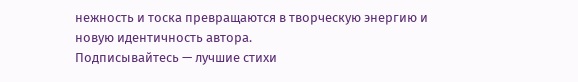нежность и тоска превращаются в творческую энергию и новую идентичность автора.
Подписывайтесь — лучшие стихи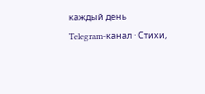каждый день
Telegram-канал · Стихи,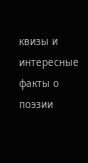квизы и интересные факты о поэзии